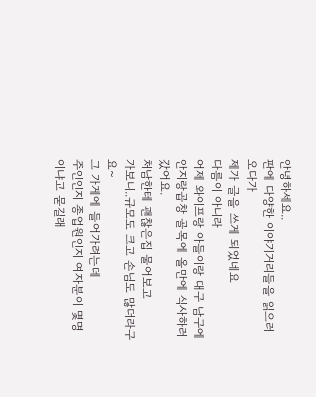안녕하세요..
판에 다양한 이야기거리들을 읽으러 오다가
제가 글을 쓰게 되었네요
다름이 아니라
어제 와이프랑 아들이랑 대구 남구에
안지랑곱창 골목에 올만에 식사하러 갔어요.
처남한테 괜찮은집 물어보고
가보니..규모도 크고 손님도 많더라구요~
그 가게에 들어가려는데
주인인지 종업원인지 여자분이 몇명이냐고 묻길래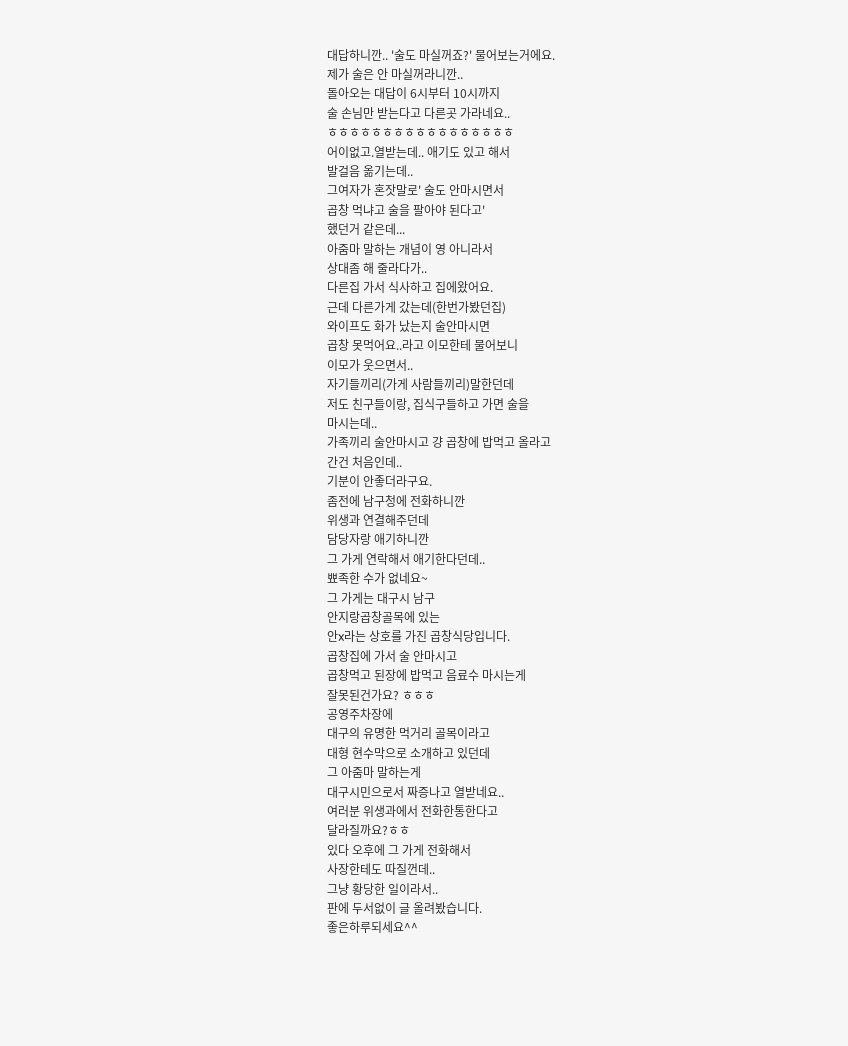대답하니깐.. '술도 마실꺼죠?' 물어보는거에요.
제가 술은 안 마실꺼라니깐..
돌아오는 대답이 6시부터 10시까지
술 손님만 받는다고 다른곳 가라네요..
ㅎㅎㅎㅎㅎㅎㅎㅎㅎㅎㅎㅎㅎㅎㅎㅎㅎ
어이없고.열받는데.. 애기도 있고 해서
발걸음 옮기는데..
그여자가 혼잣말로' 술도 안마시면서
곱창 먹냐고 술을 팔아야 된다고'
했던거 같은데...
아줌마 말하는 개념이 영 아니라서
상대좀 해 줄라다가..
다른집 가서 식사하고 집에왔어요.
근데 다른가게 갔는데(한번가봤던집)
와이프도 화가 났는지 술안마시면
곱창 못먹어요..라고 이모한테 물어보니
이모가 웃으면서..
자기들끼리(가게 사람들끼리)말한던데
저도 친구들이랑, 집식구들하고 가면 술을
마시는데..
가족끼리 술안마시고 걍 곱창에 밥먹고 올라고
간건 처음인데..
기분이 안좋더라구요.
좀전에 남구청에 전화하니깐
위생과 연결해주던데
담당자랑 애기하니깐
그 가게 연락해서 애기한다던데..
뾰족한 수가 없네요~
그 가게는 대구시 남구
안지랑곱창골목에 있는
안x라는 상호를 가진 곱창식당입니다.
곱창집에 가서 술 안마시고
곱창먹고 된장에 밥먹고 음료수 마시는게
잘못된건가요? ㅎㅎㅎ
공영주차장에
대구의 유명한 먹거리 골목이라고
대형 현수막으로 소개하고 있던데
그 아줌마 말하는게
대구시민으로서 짜증나고 열받네요..
여러분 위생과에서 전화한통한다고
달라질까요?ㅎㅎ
있다 오후에 그 가게 전화해서
사장한테도 따질껀데..
그냥 황당한 일이라서..
판에 두서없이 글 올려봤습니다.
좋은하루되세요^^